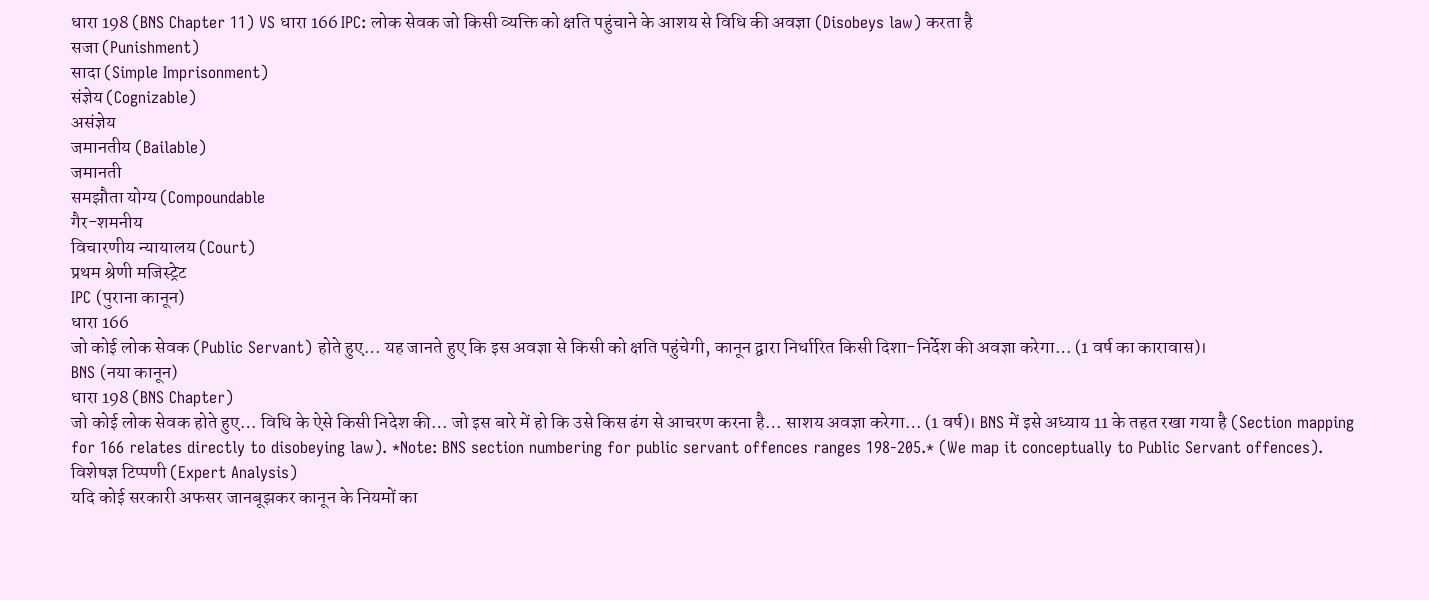धारा 198 (BNS Chapter 11) VS धारा 166 IPC: लोक सेवक जो किसी व्यक्ति को क्षति पहुंचाने के आशय से विधि की अवज्ञा (Disobeys law) करता है
सजा (Punishment)
सादा (Simple Imprisonment)
संज्ञेय (Cognizable)
असंज्ञेय
जमानतीय (Bailable)
जमानती
समझौता योग्य (Compoundable
गैर-शमनीय
विचारणीय न्यायालय (Court)
प्रथम श्रेणी मजिस्ट्रेट
IPC (पुराना कानून)
धारा 166
जो कोई लोक सेवक (Public Servant) होते हुए… यह जानते हुए कि इस अवज्ञा से किसी को क्षति पहुंचेगी, कानून द्वारा निर्धारित किसी दिशा-निर्देश की अवज्ञा करेगा… (1 वर्ष का कारावास)।
BNS (नया कानून)
धारा 198 (BNS Chapter)
जो कोई लोक सेवक होते हुए… विधि के ऐसे किसी निदेश की… जो इस बारे में हो कि उसे किस ढंग से आचरण करना है… साशय अवज्ञा करेगा… (1 वर्ष)। BNS में इसे अध्याय 11 के तहत रखा गया है (Section mapping for 166 relates directly to disobeying law). *Note: BNS section numbering for public servant offences ranges 198-205.* (We map it conceptually to Public Servant offences).
विशेषज्ञ टिप्पणी (Expert Analysis)
यदि कोई सरकारी अफसर जानबूझकर कानून के नियमों का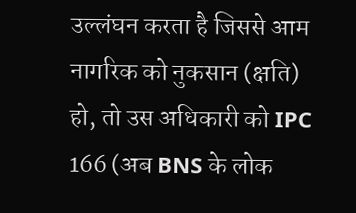उल्लंघन करता है जिससे आम नागरिक को नुकसान (क्षति) हो, तो उस अधिकारी को IPC 166 (अब BNS के लोक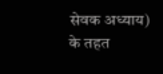सेवक अध्याय) के तहत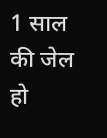1 साल की जेल हो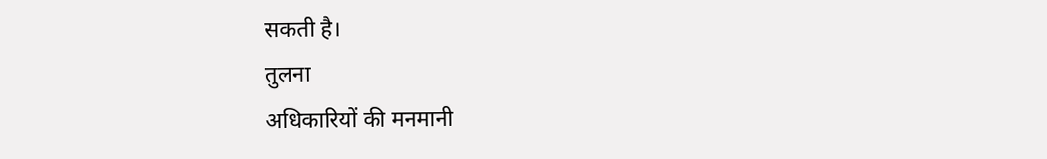सकती है।
तुलना
अधिकारियों की मनमानी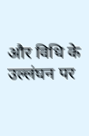और विधि के उल्लंघन पर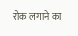रोक लगाने का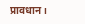प्रावधान।